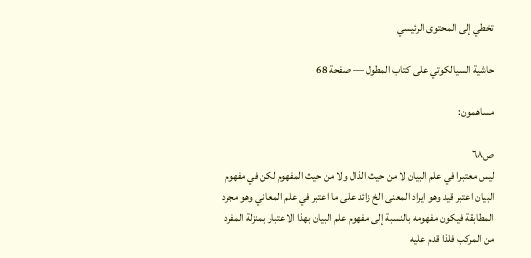تخطي إلى المحتوى الرئيسي

حاشية السيالكوتي على كتاب المطول — صفحة 68

مساهمون:

ص٦٨
ليس معتبرا في علم البيان لا من حيث الذال ولا من حيث المفهوم لكن في مفهوم البيان اعتبر قيد وهو ايراد المعنى الخ زائد على ما اعتبر في علم المعاني وهو مجرد المطابقة فيكون مفهومه بالنسبة إلى مفهوم علم البيان بهذا الاعتبار بمنزلة المفرد من المركب فلذا قدم عليه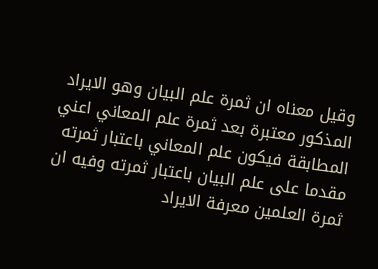وقيل معناه ان ثمرة علم البيان وهو الايراد المذكور معتبرة بعد ثمرة علم المعاني اعني المطابقة فيكون علم المعاني باعتبار ثمرته مقدما على علم البيان باعتبار ثمرته وفيه ان ثمرة العلمين معرفة الايراد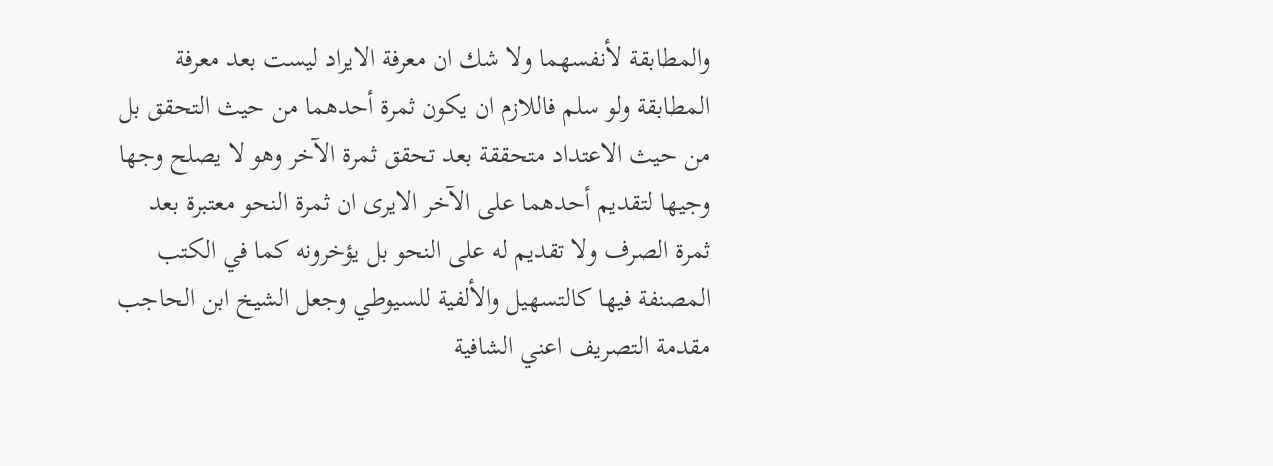والمطابقة لأنفسهما ولا شك ان معرفة الايراد ليست بعد معرفة المطابقة ولو سلم فاللازم ان يكون ثمرة أحدهما من حيث التحقق بل من حيث الاعتداد متحققة بعد تحقق ثمرة الآخر وهو لا يصلح وجها وجيها لتقديم أحدهما على الآخر الايرى ان ثمرة النحو معتبرة بعد ثمرة الصرف ولا تقديم له على النحو بل يؤخرونه كما في الكتب المصنفة فيها كالتسهيل والألفية للسيوطي وجعل الشيخ ابن الحاجب مقدمة التصريف اعني الشافية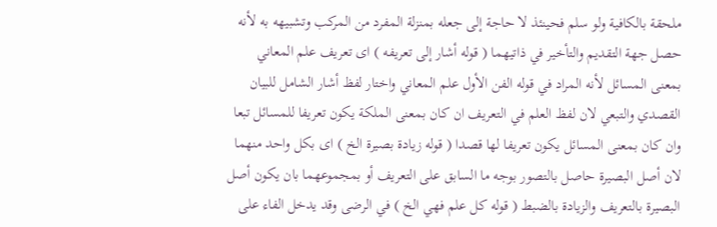ملحقة بالكافية ولو سلم فحينئذ لا حاجة إلى جعله بمنزلة المفرد من المركب وتشبيهه به لأنه حصل جهة التقديم والتأخير في ذاتيهما ( قوله أشار إلى تعريفه ) اى تعريف علم المعاني بمعنى المسائل لأنه المراد في قوله الفن الأول علم المعاني واختار لفظ أشار الشامل للبيان القصدي والتبعي لان لفظ العلم في التعريف ان كان بمعنى الملكة يكون تعريفا للمسائل تبعا وان كان بمعنى المسائل يكون تعريفا لها قصدا ( قوله زيادة بصيرة الخ ) اى بكل واحد منهما لان أصل البصيرة حاصل بالتصور بوجه ما السابق على التعريف أو بمجموعهما بان يكون أصل البصيرة بالتعريف والزيادة بالضبط ( قوله كل علم فهي الخ ) في الرضى وقد يدخل الفاء على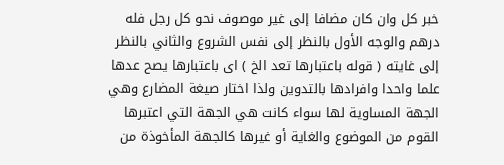خبر كل وان كان مضافا إلى غير موصوف نحو كل رجل فله درهم والوجه الأول بالنظر إلى نفس الشروع والثاني بالنظر إلى غايته ( قوله باعتبارها تعد الخ ) اى باعتبارها يصح عدها علما واحدا وافرادها بالتدوين ولذا اختار صيغة المضارع وهي الجهة المساوية لها سواء كانت هي الجهة التي اعتبرها القوم من الموضوع والغاية أو غيرها كالجهة المأخوذة من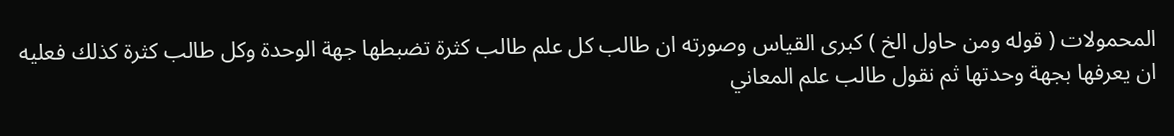المحمولات ( قوله ومن حاول الخ ) كبرى القياس وصورته ان طالب كل علم طالب كثرة تضبطها جهة الوحدة وكل طالب كثرة كذلك فعليه ان يعرفها بجهة وحدتها ثم نقول طالب علم المعاني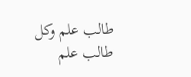طالب علم وكل طالب علم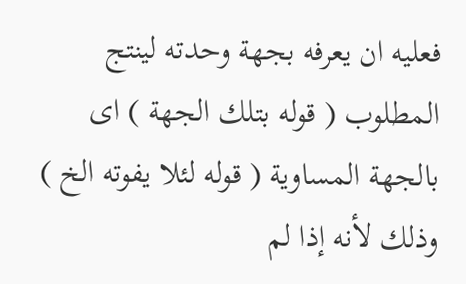فعليه ان يعرفه بجهة وحدته لينتج المطلوب ( قوله بتلك الجهة ) اى بالجهة المساوية ( قوله لئلا يفوته الخ ) وذلك لأنه إذا لم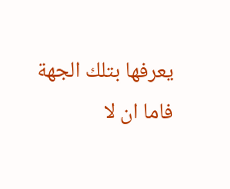يعرفها بتلك الجهة فاما ان لا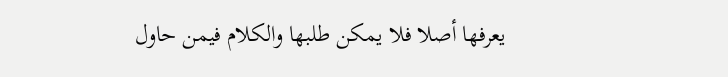يعرفها أصلا فلا يمكن طلبها والكلام فيمن حاول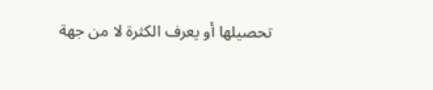تحصيلها أو يعرف الكثرة لا من جهة